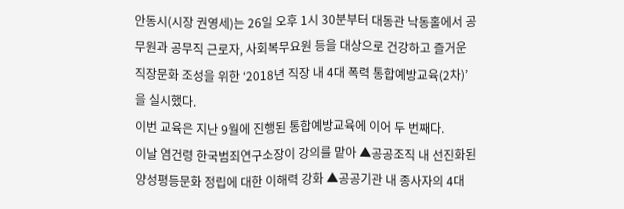안동시(시장 권영세)는 26일 오후 1시 30분부터 대동관 낙동홀에서 공무원과 공무직 근로자, 사회복무요원 등을 대상으로 건강하고 즐거운 직장문화 조성을 위한 ‘2018년 직장 내 4대 폭력 통합예방교육(2차)’을 실시했다.
이번 교육은 지난 9월에 진행된 통합예방교육에 이어 두 번째다.
이날 염건령 한국범죄연구소장이 강의를 맡아 ▲공공조직 내 선진화된 양성평등문화 정립에 대한 이해력 강화 ▲공공기관 내 종사자의 4대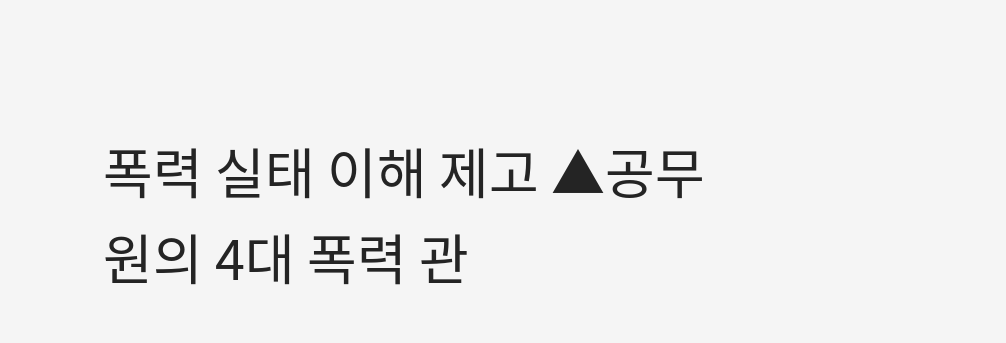폭력 실태 이해 제고 ▲공무원의 4대 폭력 관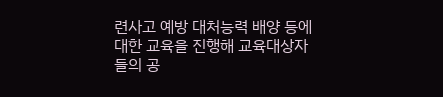련사고 예방 대처능력 배양 등에 대한 교육을 진행해 교육대상자들의 공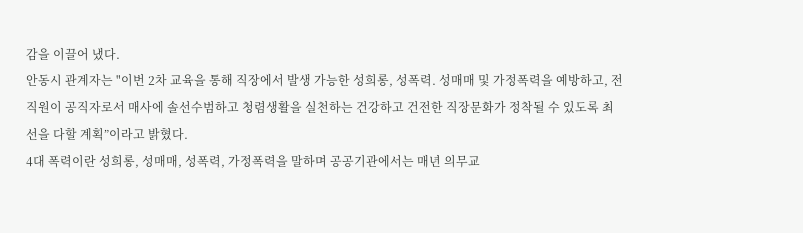감을 이끌어 냈다.
안동시 관계자는 "이번 2차 교육을 통해 직장에서 발생 가능한 성희롱, 성폭력. 성매매 및 가정폭력을 예방하고, 전 직원이 공직자로서 매사에 솔선수범하고 청렴생활을 실천하는 건강하고 건전한 직장문화가 정착될 수 있도록 최선을 다할 계획”이라고 밝혔다.
4대 폭력이란 성희롱, 성매매, 성폭력, 가정폭력을 말하며 공공기관에서는 매년 의무교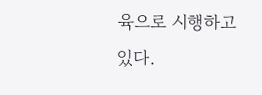육으로 시행하고 있다.